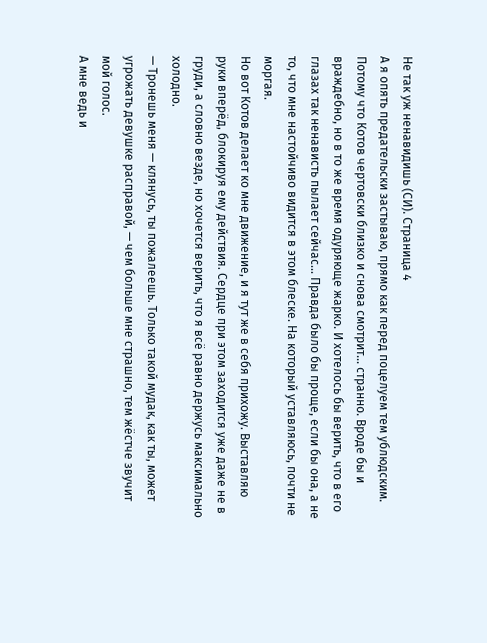Не так уж ненавидишь (СИ). Страница 4
А я опять предательски застываю, прямо как перед поцелуем тем ублюдским. Потому что Котов чертовски близко и снова смотрит… странно. Вроде бы и враждебно, но в то же время одуряюще жарко. И хотелось бы верить, что в его глазах так ненависть пылает сейчас… Правда было бы проще, если бы она, а не то, что мне настойчиво видится в этом блеске. На который уставляюсь, почти не моргая.
Но вот Котов делает ко мне движение, и я тут же в себя прихожу. Выставляю руки вперёд, блокируя ему действия. Сердце при этом заходится уже даже не в груди, а словно везде, но хочется верить, что я всё равно держусь максимально холодно.
— Тронешь меня — клянусь, ты пожалеешь. Только такой мудак, как ты, может угрожать девушке расправой, — чем больше мне страшно, тем жёстче звучит мой голос.
А мне ведь и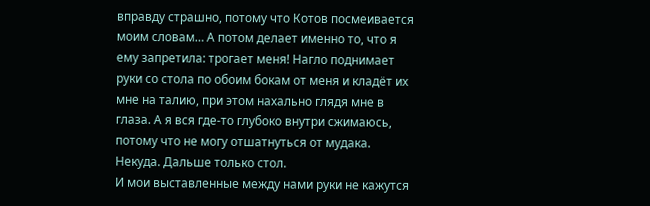вправду страшно, потому что Котов посмеивается моим словам… А потом делает именно то, что я ему запретила: трогает меня! Нагло поднимает руки со стола по обоим бокам от меня и кладёт их мне на талию, при этом нахально глядя мне в глаза. А я вся где-то глубоко внутри сжимаюсь, потому что не могу отшатнуться от мудака. Некуда. Дальше только стол.
И мои выставленные между нами руки не кажутся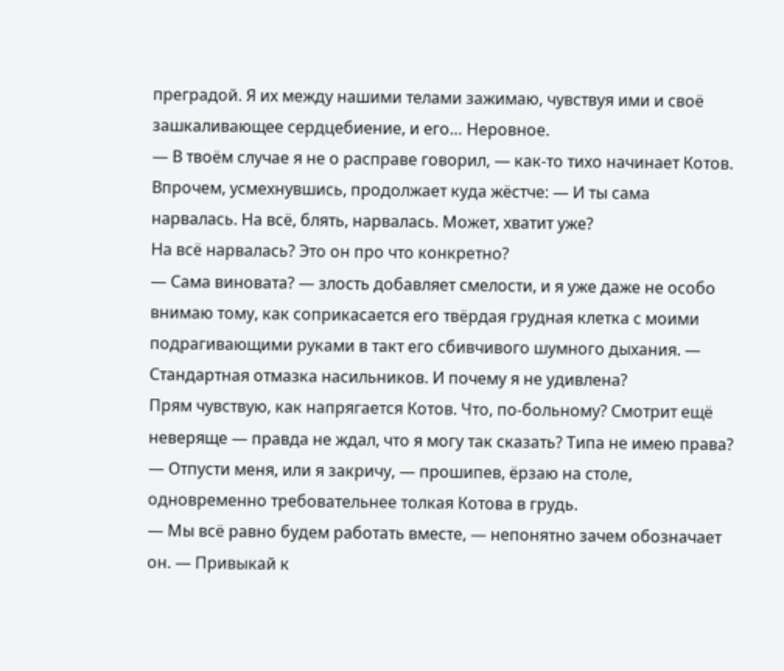преградой. Я их между нашими телами зажимаю, чувствуя ими и своё зашкаливающее сердцебиение, и его… Неровное.
— В твоём случае я не о расправе говорил, — как-то тихо начинает Котов. Впрочем, усмехнувшись, продолжает куда жёстче: — И ты сама нарвалась. На всё, блять, нарвалась. Может, хватит уже?
На всё нарвалась? Это он про что конкретно?
— Сама виновата? — злость добавляет смелости, и я уже даже не особо внимаю тому, как соприкасается его твёрдая грудная клетка с моими подрагивающими руками в такт его сбивчивого шумного дыхания. — Стандартная отмазка насильников. И почему я не удивлена?
Прям чувствую, как напрягается Котов. Что, по-больному? Смотрит ещё неверяще — правда не ждал, что я могу так сказать? Типа не имею права?
— Отпусти меня, или я закричу, — прошипев, ёрзаю на столе, одновременно требовательнее толкая Котова в грудь.
— Мы всё равно будем работать вместе, — непонятно зачем обозначает он. — Привыкай к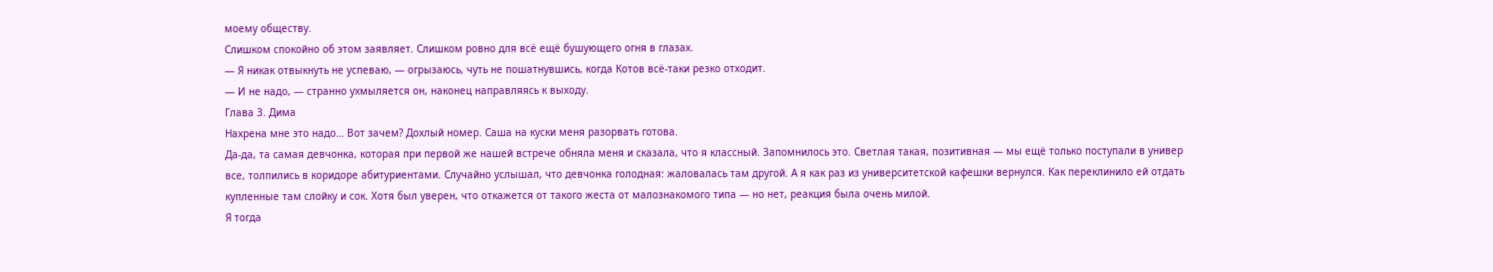моему обществу.
Слишком спокойно об этом заявляет. Слишком ровно для всё ещё бушующего огня в глазах.
— Я никак отвыкнуть не успеваю, — огрызаюсь, чуть не пошатнувшись, когда Котов всё-таки резко отходит.
— И не надо, — странно ухмыляется он, наконец направляясь к выходу.
Глава 3. Дима
Нахрена мне это надо… Вот зачем? Дохлый номер. Саша на куски меня разорвать готова.
Да-да, та самая девчонка, которая при первой же нашей встрече обняла меня и сказала, что я классный. Запомнилось это. Светлая такая, позитивная — мы ещё только поступали в универ все, толпились в коридоре абитуриентами. Случайно услышал, что девчонка голодная: жаловалась там другой. А я как раз из университетской кафешки вернулся. Как переклинило ей отдать купленные там слойку и сок. Хотя был уверен, что откажется от такого жеста от малознакомого типа — но нет, реакция была очень милой.
Я тогда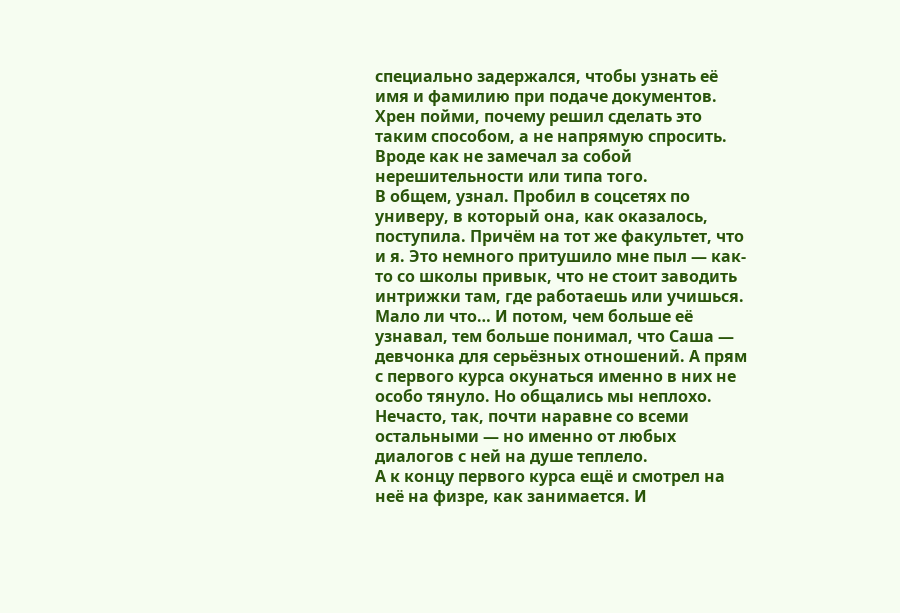специально задержался, чтобы узнать её имя и фамилию при подаче документов. Хрен пойми, почему решил сделать это таким способом, а не напрямую спросить. Вроде как не замечал за собой нерешительности или типа того.
В общем, узнал. Пробил в соцсетях по универу, в который она, как оказалось, поступила. Причём на тот же факультет, что и я. Это немного притушило мне пыл — как-то со школы привык, что не стоит заводить интрижки там, где работаешь или учишься. Мало ли что… И потом, чем больше её узнавал, тем больше понимал, что Саша — девчонка для серьёзных отношений. А прям с первого курса окунаться именно в них не особо тянуло. Но общались мы неплохо. Нечасто, так, почти наравне со всеми остальными — но именно от любых диалогов с ней на душе теплело.
А к концу первого курса ещё и смотрел на неё на физре, как занимается. И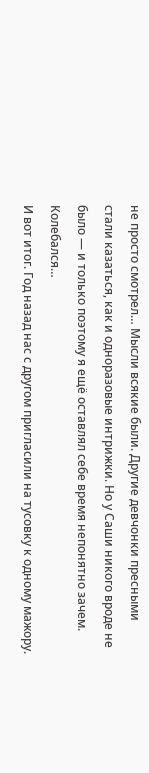не просто смотрел… Мысли всякие были. Другие девчонки пресными стали казаться, как и одноразовые интрижки. Но у Саши никого вроде не было — и только поэтому я ещё оставлял себе время непонятно зачем. Колебался…
И вот итог. Год назад нас с другом пригласили на тусовку к одному мажору.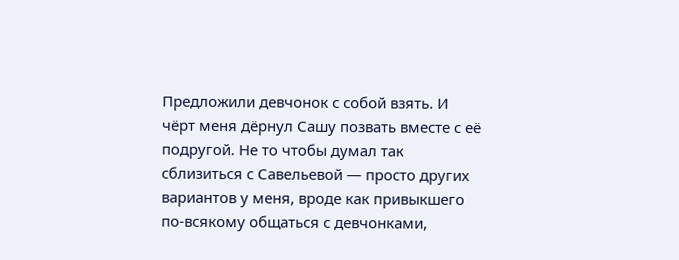Предложили девчонок с собой взять. И чёрт меня дёрнул Сашу позвать вместе с её подругой. Не то чтобы думал так сблизиться с Савельевой — просто других вариантов у меня, вроде как привыкшего по-всякому общаться с девчонками,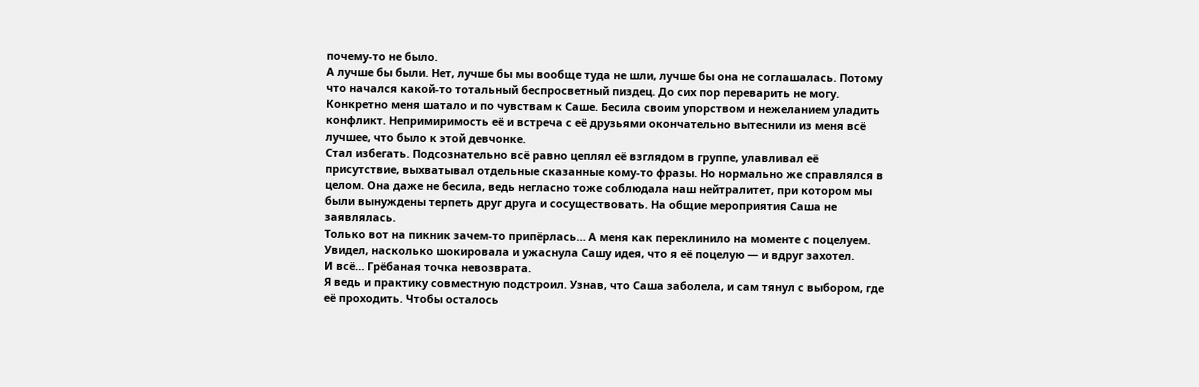почему-то не было.
А лучше бы были. Нет, лучше бы мы вообще туда не шли, лучше бы она не соглашалась. Потому что начался какой-то тотальный беспросветный пиздец. До сих пор переварить не могу.
Конкретно меня шатало и по чувствам к Саше. Бесила своим упорством и нежеланием уладить конфликт. Непримиримость её и встреча с её друзьями окончательно вытеснили из меня всё лучшее, что было к этой девчонке.
Стал избегать. Подсознательно всё равно цеплял её взглядом в группе, улавливал её присутствие, выхватывал отдельные сказанные кому-то фразы. Но нормально же справлялся в целом. Она даже не бесила, ведь негласно тоже соблюдала наш нейтралитет, при котором мы были вынуждены терпеть друг друга и сосуществовать. На общие мероприятия Саша не заявлялась.
Только вот на пикник зачем-то припёрлась… А меня как переклинило на моменте с поцелуем. Увидел, насколько шокировала и ужаснула Сашу идея, что я её поцелую — и вдруг захотел.
И всё… Грёбаная точка невозврата.
Я ведь и практику совместную подстроил. Узнав, что Саша заболела, и сам тянул с выбором, где её проходить. Чтобы осталось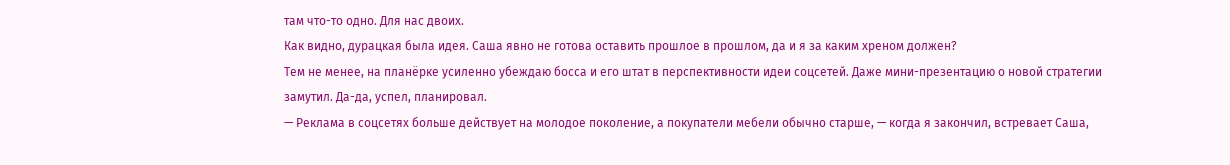там что-то одно. Для нас двоих.
Как видно, дурацкая была идея. Саша явно не готова оставить прошлое в прошлом, да и я за каким хреном должен?
Тем не менее, на планёрке усиленно убеждаю босса и его штат в перспективности идеи соцсетей. Даже мини-презентацию о новой стратегии замутил. Да-да, успел, планировал.
— Реклама в соцсетях больше действует на молодое поколение, а покупатели мебели обычно старше, — когда я закончил, встревает Саша,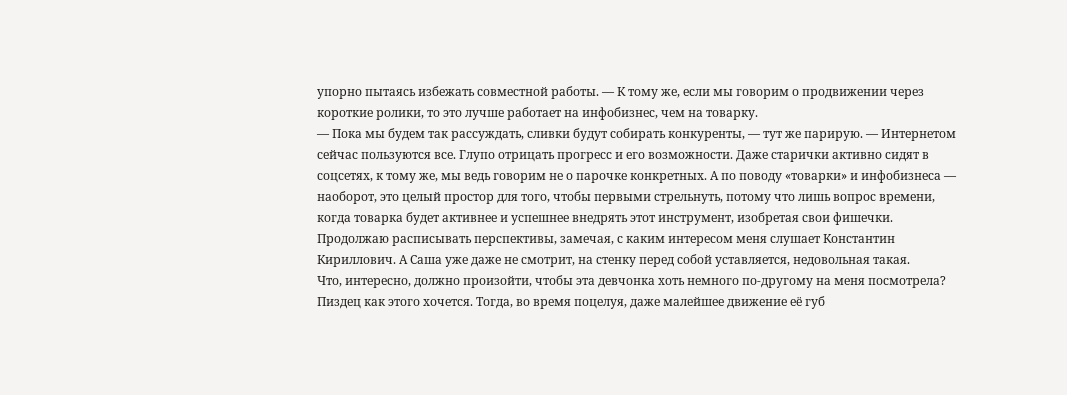упорно пытаясь избежать совместной работы. — К тому же, если мы говорим о продвижении через короткие ролики, то это лучше работает на инфобизнес, чем на товарку.
— Пока мы будем так рассуждать, сливки будут собирать конкуренты, — тут же парирую. — Интернетом сейчас пользуются все. Глупо отрицать прогресс и его возможности. Даже старички активно сидят в соцсетях, к тому же, мы ведь говорим не о парочке конкретных. А по поводу «товарки» и инфобизнеса — наоборот, это целый простор для того, чтобы первыми стрельнуть, потому что лишь вопрос времени, когда товарка будет активнее и успешнее внедрять этот инструмент, изобретая свои фишечки.
Продолжаю расписывать перспективы, замечая, с каким интересом меня слушает Константин Кириллович. А Саша уже даже не смотрит, на стенку перед собой уставляется, недовольная такая.
Что, интересно, должно произойти, чтобы эта девчонка хоть немного по-другому на меня посмотрела?
Пиздец как этого хочется. Тогда, во время поцелуя, даже малейшее движение её губ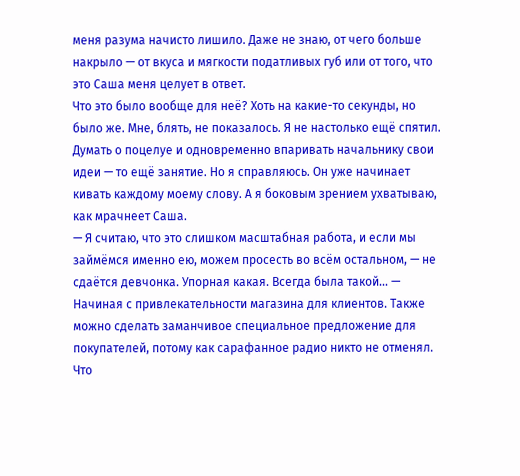меня разума начисто лишило. Даже не знаю, от чего больше накрыло — от вкуса и мягкости податливых губ или от того, что это Саша меня целует в ответ.
Что это было вообще для неё? Хоть на какие-то секунды, но было же. Мне, блять, не показалось. Я не настолько ещё спятил.
Думать о поцелуе и одновременно впаривать начальнику свои идеи — то ещё занятие. Но я справляюсь. Он уже начинает кивать каждому моему слову. А я боковым зрением ухватываю, как мрачнеет Саша.
— Я считаю, что это слишком масштабная работа, и если мы займёмся именно ею, можем просесть во всём остальном, — не сдаётся девчонка. Упорная какая. Всегда была такой… — Начиная с привлекательности магазина для клиентов. Также можно сделать заманчивое специальное предложение для покупателей, потому как сарафанное радио никто не отменял. Что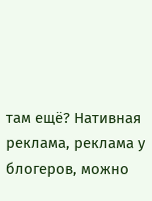там ещё? Нативная реклама, реклама у блогеров, можно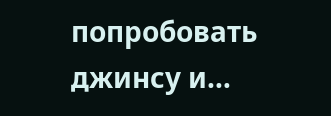попробовать джинсу и…